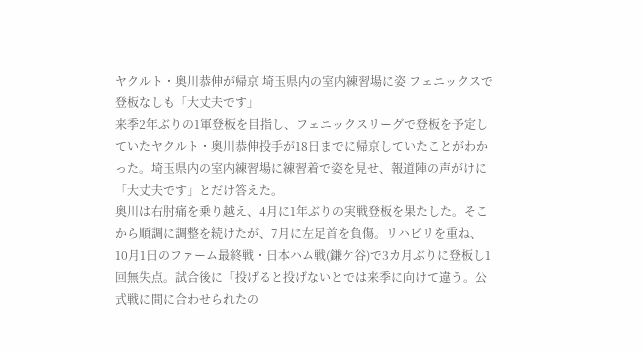ヤクルト・奥川恭伸が帰京 埼玉県内の室内練習場に姿 フェニックスで登板なしも「大丈夫です」
来季2年ぶりの1軍登板を目指し、フェニックスリーグで登板を予定していたヤクルト・奥川恭伸投手が18日までに帰京していたことがわかった。埼玉県内の室内練習場に練習着で姿を見せ、報道陣の声がけに「大丈夫です」とだけ答えた。
奥川は右肘痛を乗り越え、4月に1年ぶりの実戦登板を果たした。そこから順調に調整を続けたが、7月に左足首を負傷。リハビリを重ね、10月1日のファーム最終戦・日本ハム戦(鎌ケ谷)で3カ月ぶりに登板し1回無失点。試合後に「投げると投げないとでは来季に向けて違う。公式戦に間に合わせられたの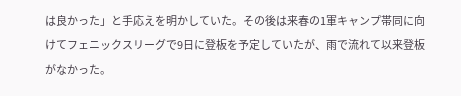は良かった」と手応えを明かしていた。その後は来春の1軍キャンプ帯同に向けてフェニックスリーグで9日に登板を予定していたが、雨で流れて以来登板がなかった。